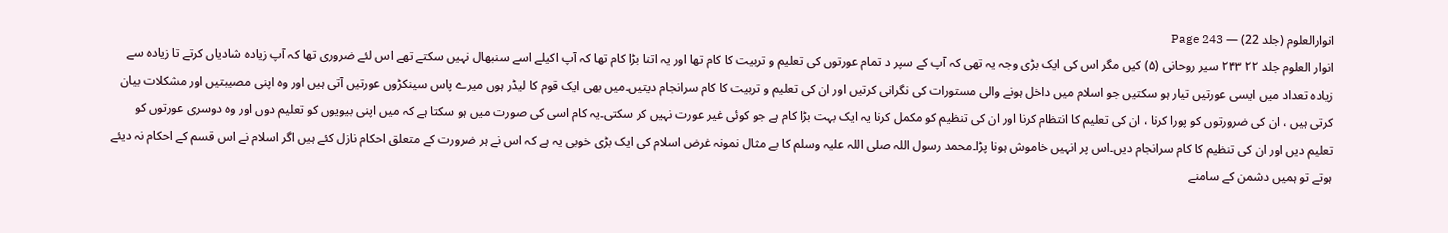انوارالعلوم (جلد 22) — Page 243
انوار العلوم جلد ۲۲ ۲۴۳ سیر روحانی (۵) کیں مگر اس کی ایک بڑی وجہ یہ تھی کہ آپ کے سپر د تمام عورتوں کی تعلیم و تربیت کا کام تھا اور یہ اتنا بڑا کام تھا کہ آپ اکیلے اسے سنبھال نہیں سکتے تھے اس لئے ضروری تھا کہ آپ زیادہ شادیاں کرتے تا زیادہ سے زیادہ تعداد میں ایسی عورتیں تیار ہو سکتیں جو اسلام میں داخل ہونے والی مستورات کی نگرانی کرتیں اور ان کی تعلیم و تربیت کا کام سرانجام دیتیں۔میں بھی ایک قوم کا لیڈر ہوں میرے پاس سینکڑوں عورتیں آتی ہیں اور وہ اپنی مصیبتیں اور مشکلات بیان کرتی ہیں ، ان کی ضرورتوں کو پورا کرنا ، ان کی تعلیم کا انتظام کرنا اور ان کی تنظیم کو مکمل کرنا یہ ایک بہت بڑا کام ہے جو کوئی غیر عورت نہیں کر سکتی۔یہ کام اسی کی صورت میں ہو سکتا ہے کہ میں اپنی بیویوں کو تعلیم دوں اور وہ دوسری عورتوں کو تعلیم دیں اور ان کی تنظیم کا کام سرانجام دیں۔اس پر انہیں خاموش ہونا پڑا۔محمد رسول اللہ صلی اللہ علیہ وسلم کا بے مثال نمونہ غرض اسلام کی ایک بڑی خوبی یہ ہے کہ اس نے ہر ضرورت کے متعلق احکام نازل کئے ہیں اگر اسلام نے اس قسم کے احکام نہ دیئے ہوتے تو ہمیں دشمن کے سامنے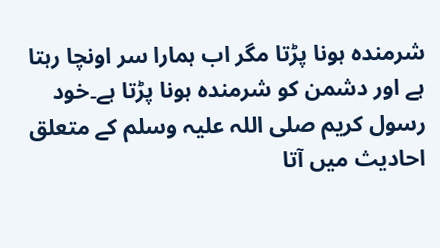شرمندہ ہونا پڑتا مگر اب ہمارا سر اونچا رہتا ہے اور دشمن کو شرمندہ ہونا پڑتا ہے۔خود رسول کریم صلی اللہ علیہ وسلم کے متعلق احادیث میں آتا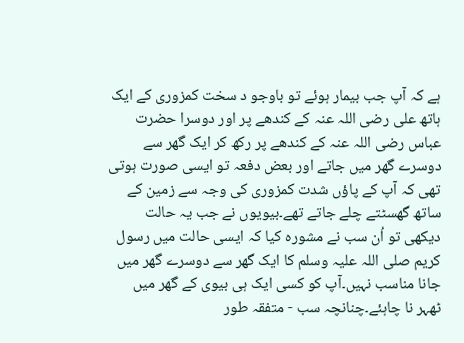ہے کہ آپ جب بیمار ہوئے تو باوجو د سخت کمزوری کے ایک ہاتھ علی رضی اللہ عنہ کے کندھے پر اور دوسرا حضرت عباس رضی اللہ عنہ کے کندھے پر رکھ کر ایک گھر سے دوسرے گھر میں جاتے اور بعض دفعہ تو ایسی صورت ہوتی تھی کہ آپ کے پاؤں شدت کمزوری کی وجہ سے زمین کے ساتھ گھسٹتے چلے جاتے تھے۔بیویوں نے جب یہ حالت دیکھی تو اُن سب نے مشورہ کیا کہ ایسی حالت میں رسول کریم صلی اللہ علیہ وسلم کا ایک گھر سے دوسرے گھر میں جانا مناسب نہیں۔آپ کو کسی ایک ہی بیوی کے گھر میں ٹھہر نا چاہئے۔چنانچہ سب - متفقہ طور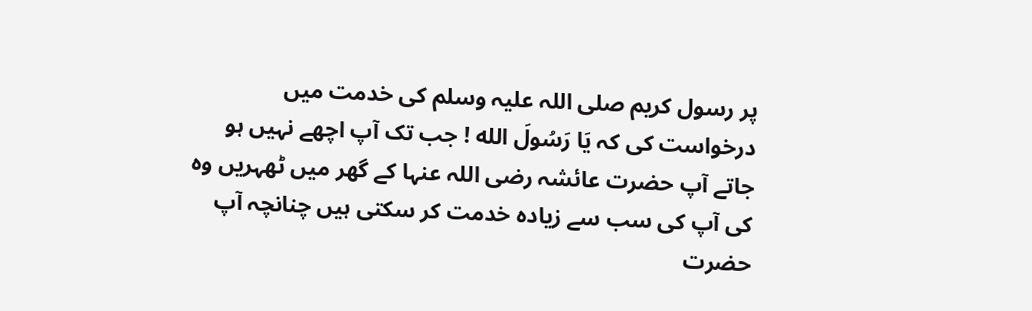پر رسول کریم صلی اللہ علیہ وسلم کی خدمت میں درخواست کی کہ يَا رَسُولَ الله ! جب تک آپ اچھے نہیں ہو جاتے آپ حضرت عائشہ رضی اللہ عنہا کے گھر میں ٹھہریں وہ کی آپ کی سب سے زیادہ خدمت کر سکتی ہیں چنانچہ آپ حضرت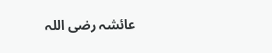عائشہ رضی اللہ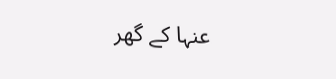عنہا کے گھر